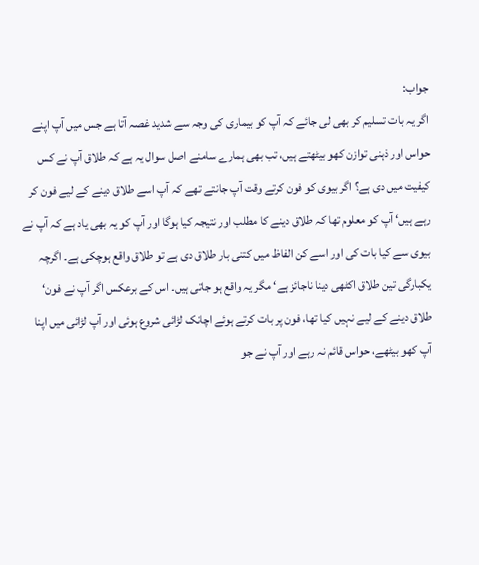جواب:
اگر یہ بات تسلیم کر بھی لی جائے کہ آپ کو بیماری کی وجہ سے شدید غصہ آتا ہے جس میں آپ اپنے حواس اور ذہنی توازن کھو بیٹھتے ہیں، تب بھی ہمارے سامنے اصل سوال یہ ہے کہ طلاق آپ نے کس کیفیت میں دی ہے؟ اگر بیوی کو فون کرتے وقت آپ جانتے تھے کہ آپ اسے طلاق دینے کے لیے فون کر رہے ہیں‘ آپ کو معلوم تھا کہ طلاق دینے کا مطلب اور نتیجہ کیا ہوگا اور آپ کو یہ بھی یاد ہے کہ آپ نے بیوی سے کیا بات کی اور اسے کن الفاظ میں کتنی بار طلاق دی ہے تو طلاق واقع ہوچکی ہے۔ اگرچہ یکبارگی تین طلاق اکٹھی دینا ناجائز ہے‘ مگر یہ واقع ہو جاتی ہیں۔ اس کے برعکس اگر آپ نے فون‘ طلاق دینے کے لیے نہیں کیا تھا، فون پر بات کرتے ہوئے اچانک لڑائی شروع ہوئی اور آپ لڑائی میں اپنا آپ کھو بیٹھے، حواس قائم نہ رہے اور آپ نے جو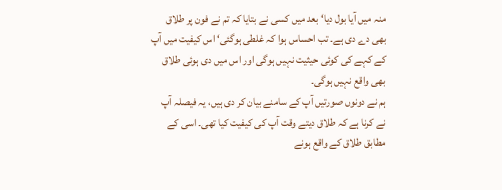منہ میں آیا بول دیا‘ بعد میں کسی نے بتایا کہ تم نے فون پر طلاق بھی دے دی ہے۔ تب احساس ہوا کہ غلطی ہوگئی‘ اس کیفیت میں آپ کے کہے کی کوئی حیثیت نہیں ہوگی اور اس میں دی ہوئی طلاق بھی واقع نہیں ہوگی۔
ہم نے دونوں صورتیں آپ کے سامنے بیان کر دی ہیں، یہ فیصلہ آپ نے کرنا ہے کہ طلاق دیتے وقت آپ کی کیفیت کیا تھی۔ اسی کے مطابق طلاق کے واقع ہونے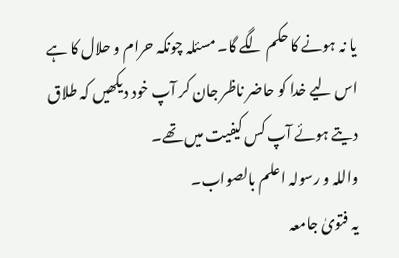یا نہ ہونے کا حکم لگے گا۔ مسئلہ چونکہ حرام و حلال کا ہے اس لیے خدا کو حاضر ناظر جان کر آپ خود دیکھیں کہ طلاق دیتے ہوئے آپ کس کیفیت میں تھے۔
واللہ و رسولہ اعلم بالصواب۔
یہ فتویٰ جامعہ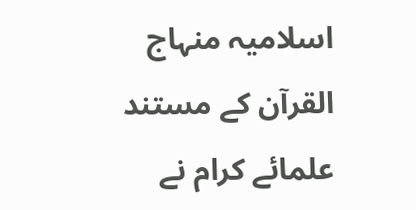اسلامیہ منہاج القرآن کے مستند علمائے کرام نے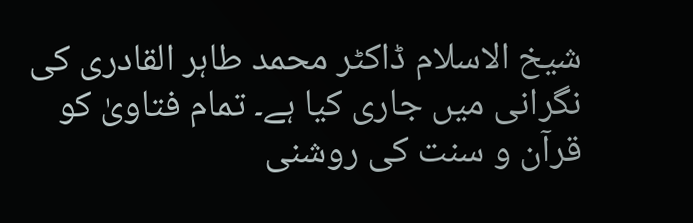شیخ الاسلام ڈاکٹر محمد طاہر القادری کی نگرانی میں جاری کیا ہے۔ تمام فتاویٰ کو قرآن و سنت کی روشنی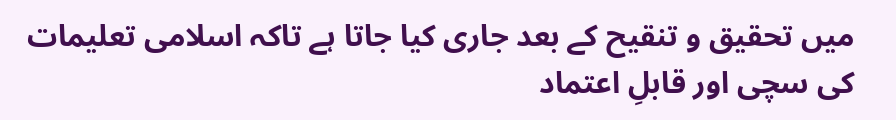میں تحقیق و تنقیح کے بعد جاری کیا جاتا ہے تاکہ اسلامی تعلیمات کی سچی اور قابلِ اعتماد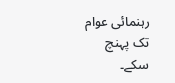رہنمائی عوام تک پہنچ سکے۔